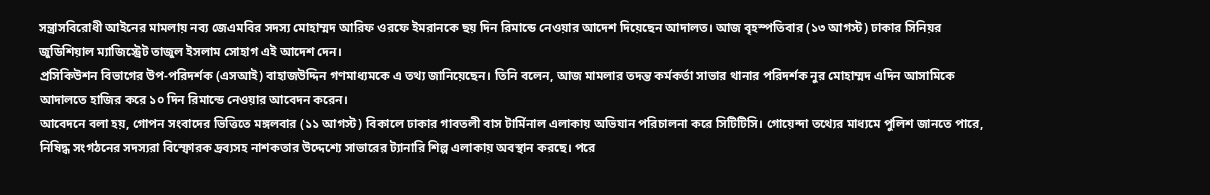সন্ত্রাসবিরোধী আইনের মামলায় নব্য জেএমবির সদস্য মোহাম্মদ আরিফ ওরফে ইমরানকে ছয় দিন রিমান্ডে নেওয়ার আদেশ দিয়েছেন আদালত। আজ বৃহস্পতিবার (১৩ আগস্ট) ঢাকার সিনিয়র জুডিশিয়াল ম্যাজিস্ট্রেট তাজুল ইসলাম সোহাগ এই আদেশ দেন।
প্রসিকিউশন বিভাগের উপ-পরিদর্শক (এসআই) বাহাজউদ্দিন গণমাধ্যমকে এ তথ্য জানিয়েছেন। তিনি বলেন, আজ মামলার তদন্ত কর্মকর্তা সাভার থানার পরিদর্শক নুর মোহাম্মদ এদিন আসামিকে আদালতে হাজির করে ১০ দিন রিমান্ডে নেওয়ার আবেদন করেন।
আবেদনে বলা হয়, গোপন সংবাদের ভিত্তিতে মঙ্গলবার (১১ আগস্ট) বিকালে ঢাকার গাবতলী বাস টার্মিনাল এলাকায় অভিযান পরিচালনা করে সিটিটিসি। গোয়েন্দা তথ্যের মাধ্যমে পুলিশ জানতে পারে, নিষিদ্ধ সংগঠনের সদস্যরা বিস্ফোরক দ্রব্যসহ নাশকতার উদ্দেশ্যে সাভারের ট্যানারি শিল্প এলাকায় অবস্থান করছে। পরে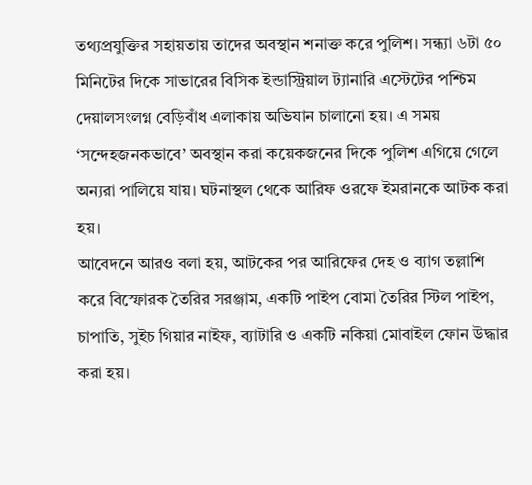তথ্যপ্রযুক্তির সহায়তায় তাদের অবস্থান শনাক্ত করে পুলিশ। সন্ধ্যা ৬টা ৫০ মিনিটের দিকে সাভারের বিসিক ইন্ডাস্ট্রিয়াল ট্যানারি এস্টেটের পশ্চিম দেয়ালসংলগ্ন বেড়িবাঁধ এলাকায় অভিযান চালানো হয়। এ সময় ‘সন্দেহজনকভাবে’ অবস্থান করা কয়েকজনের দিকে পুলিশ এগিয়ে গেলে অন্যরা পালিয়ে যায়। ঘটনাস্থল থেকে আরিফ ওরফে ইমরানকে আটক করা হয়।
আবেদনে আরও বলা হয়, আটকের পর আরিফের দেহ ও ব্যাগ তল্লাশি করে বিস্ফোরক তৈরির সরঞ্জাম, একটি পাইপ বোমা তৈরির স্টিল পাইপ, চাপাতি, সুইচ গিয়ার নাইফ, ব্যাটারি ও একটি নকিয়া মোবাইল ফোন উদ্ধার করা হয়।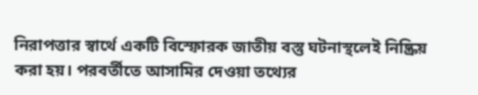নিরাপত্তার স্বার্থে একটি বিস্ফোরক জাতীয় বস্তু ঘটনাস্থলেই নিষ্ক্রিয় করা হয়। পরবর্তীতে আসামির দেওয়া তথ্যের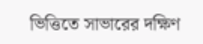ভিত্তিতে সাভারের দক্ষিণ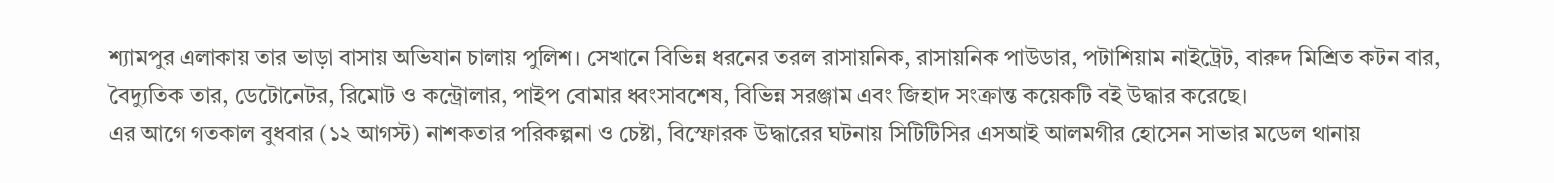শ্যামপুর এলাকায় তার ভাড়া বাসায় অভিযান চালায় পুলিশ। সেখানে বিভিন্ন ধরনের তরল রাসায়নিক, রাসায়নিক পাউডার, পটাশিয়াম নাইট্রেট, বারুদ মিশ্রিত কটন বার, বৈদ্যুতিক তার, ডেটোনেটর, রিমোট ও কন্ট্রোলার, পাইপ বোমার ধ্বংসাবশেষ, বিভিন্ন সরঞ্জাম এবং জিহাদ সংক্রান্ত কয়েকটি বই উদ্ধার করেছে।
এর আগে গতকাল বুধবার (১২ আগস্ট) নাশকতার পরিকল্পনা ও চেষ্টা, বিস্ফোরক উদ্ধারের ঘটনায় সিটিটিসির এসআই আলমগীর হোসেন সাভার মডেল থানায়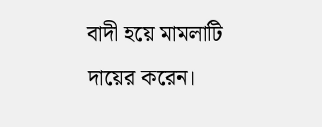বাদী হয়ে মামলাটি দায়ের করেন।